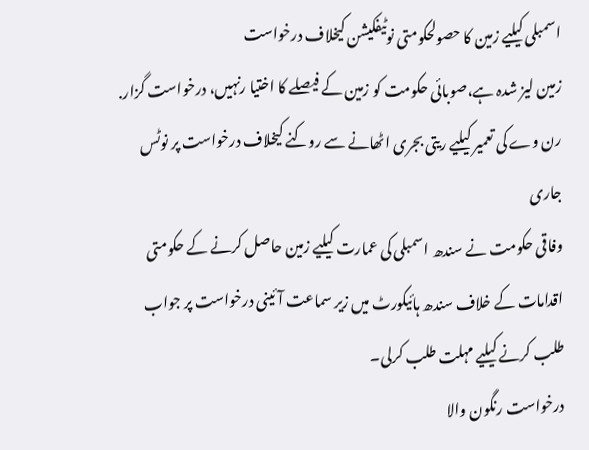اسمبلی کیلیے زمین کا حصولحکومتی نوٹیفکیشن کیخلاف درخواست
زمین لیز شدہ ہے،صوبائی حکومت کو زمین کے فیصلے کا اختیا رنہیں، درخواست گزار.
رن وے کی تعمیر کیلیے ریتی بجری اٹھانے سے روکنے کیخلاف درخواست پر نوٹس جاری
وفاقی حکومت نے سندھ اسمبلی کی عمارت کیلیے زمین حاصل کرنے کے حکومتی اقدامات کے خلاف سندھ ہائیکورٹ میں زیر سماعت آئینی درخواست پر جواب طلب کرنے کیلیے مہلت طلب کرلی۔
درخواست رنگون والا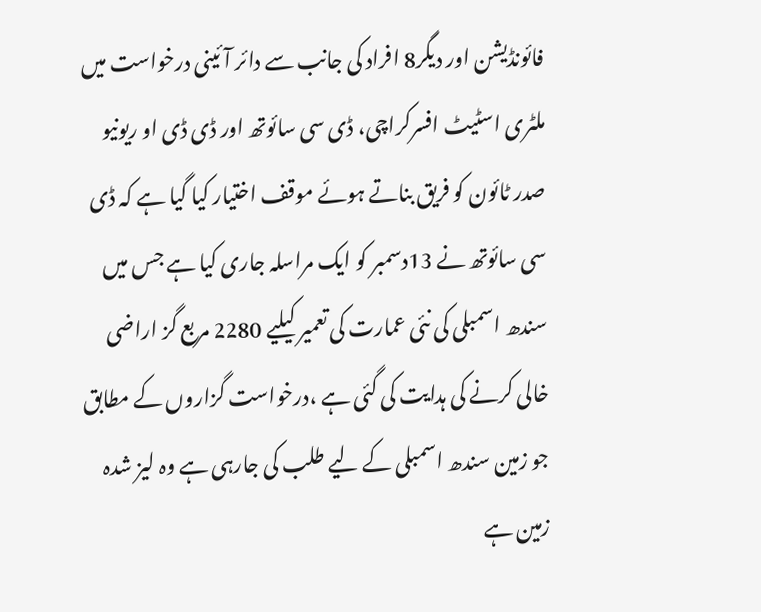فائونڈیشن اور دیگر8 افراد کی جانب سے دائر آئینی درخواست میں ملٹری اسٹیٹ افسرکراچی، ڈی سی سائوتھ اور ڈی ڈی او ریونیو صدر ٹائون کو فریق بناتے ہوئے موقف اختیار کیا گیا ہے کہ ڈی سی سائوتھ نے 13دسمبر کو ایک مراسلہ جاری کیا ہے جس میں سندھ اسمبلی کی نئی عمارت کی تعمیر کیلیے 2280 مربع گز اراضی خالی کرنے کی ہدایت کی گئی ہے ،درخواست گزاروں کے مطابق جو زمین سندھ اسمبلی کے لیے طلب کی جارہی ہے وہ لیز شدہ زمین ہے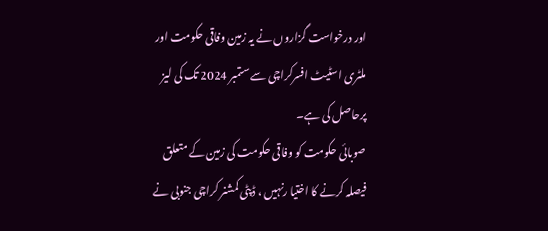اور درخواست گزاروں نے یہ زمین وفاقی حکومت اور ملٹری اسٹیٹ افسرکراچی سے ستمبر 2024 تک کی لیز پرحاصل کی ہے۔
صوبائی حکومت کو وفاقی حکومت کی زمین کے متعلق فیصلہ کرنے کا اختیا رنہیں ، ڈپٹی کمشنر کراچی جنوبی نے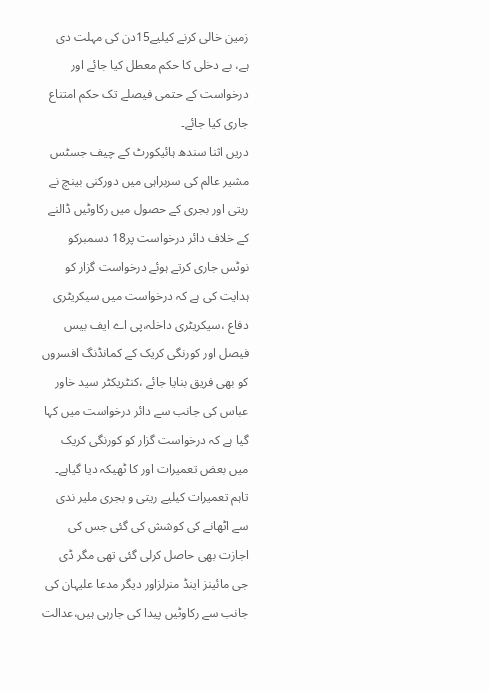زمین خالی کرنے کیلیے15دن کی مہلت دی ہے، بے دخلی کا حکم معطل کیا جائے اور درخواست کے حتمی فیصلے تک حکم امتناع جاری کیا جائے۔
دریں اثنا سندھ ہائیکورٹ کے چیف جسٹس مشیر عالم کی سربراہی میں دورکنی بینچ نے ریتی اور بجری کے حصول میں رکاوٹیں ڈالنے کے خلاف دائر درخواست پر18 دسمبرکو نوٹس جاری کرتے ہوئے درخواست گزار کو ہدایت کی ہے کہ درخواست میں سیکریٹری دفاع ،سیکریٹری داخلہ،پی اے ایف بیس فیصل اور کورنگی کریک کے کمانڈنگ افسروں کو بھی فریق بنایا جائے ،کنٹریکٹر سید خاور عباس کی جانب سے دائر درخواست میں کہا گیا ہے کہ درخواست گزار کو کورنگی کریک میں بعض تعمیرات اور کا ٹھیکہ دیا گیاہے۔
تاہم تعمیرات کیلیے ریتی و بجری ملیر ندی سے اٹھانے کی کوشش کی گئی جس کی اجازت بھی حاصل کرلی گئی تھی مگر ڈی جی مائینز اینڈ منرلزاور دیگر مدعا علیہان کی جانب سے رکاوٹیں پیدا کی جارہی ہیں،عدالت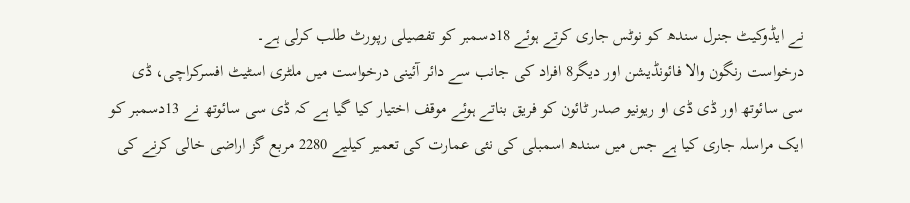نے ایڈوکیٹ جنرل سندھ کو نوٹس جاری کرتے ہوئے 18دسمبر کو تفصیلی رپورٹ طلب کرلی ہے۔
درخواست رنگون والا فائونڈیشن اور دیگر8 افراد کی جانب سے دائر آئینی درخواست میں ملٹری اسٹیٹ افسرکراچی، ڈی سی سائوتھ اور ڈی ڈی او ریونیو صدر ٹائون کو فریق بناتے ہوئے موقف اختیار کیا گیا ہے کہ ڈی سی سائوتھ نے 13دسمبر کو ایک مراسلہ جاری کیا ہے جس میں سندھ اسمبلی کی نئی عمارت کی تعمیر کیلیے 2280 مربع گز اراضی خالی کرنے کی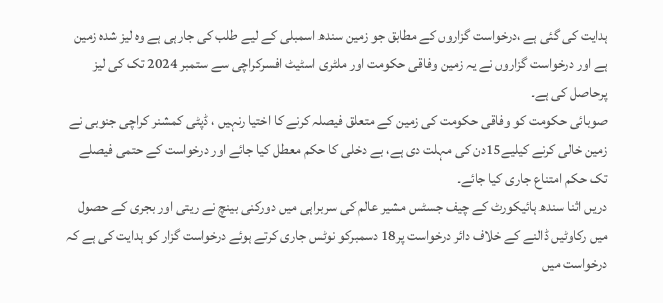ہدایت کی گئی ہے ،درخواست گزاروں کے مطابق جو زمین سندھ اسمبلی کے لیے طلب کی جارہی ہے وہ لیز شدہ زمین ہے اور درخواست گزاروں نے یہ زمین وفاقی حکومت اور ملٹری اسٹیٹ افسرکراچی سے ستمبر 2024 تک کی لیز پرحاصل کی ہے۔
صوبائی حکومت کو وفاقی حکومت کی زمین کے متعلق فیصلہ کرنے کا اختیا رنہیں ، ڈپٹی کمشنر کراچی جنوبی نے زمین خالی کرنے کیلیے15دن کی مہلت دی ہے، بے دخلی کا حکم معطل کیا جائے اور درخواست کے حتمی فیصلے تک حکم امتناع جاری کیا جائے۔
دریں اثنا سندھ ہائیکورٹ کے چیف جسٹس مشیر عالم کی سربراہی میں دورکنی بینچ نے ریتی اور بجری کے حصول میں رکاوٹیں ڈالنے کے خلاف دائر درخواست پر18 دسمبرکو نوٹس جاری کرتے ہوئے درخواست گزار کو ہدایت کی ہے کہ درخواست میں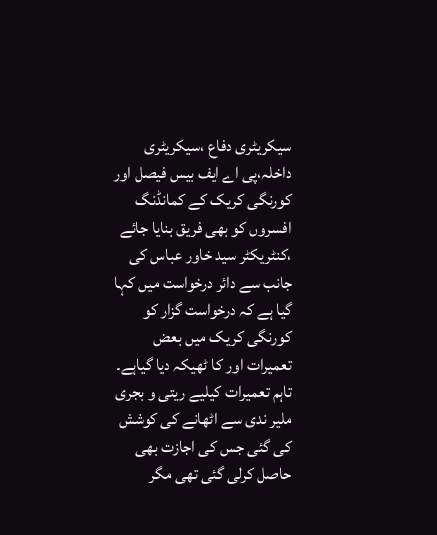سیکریٹری دفاع ،سیکریٹری داخلہ،پی اے ایف بیس فیصل اور کورنگی کریک کے کمانڈنگ افسروں کو بھی فریق بنایا جائے ،کنٹریکٹر سید خاور عباس کی جانب سے دائر درخواست میں کہا گیا ہے کہ درخواست گزار کو کورنگی کریک میں بعض تعمیرات اور کا ٹھیکہ دیا گیاہے۔
تاہم تعمیرات کیلیے ریتی و بجری ملیر ندی سے اٹھانے کی کوشش کی گئی جس کی اجازت بھی حاصل کرلی گئی تھی مگر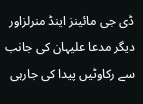ڈی جی مائینز اینڈ منرلزاور دیگر مدعا علیہان کی جانب سے رکاوٹیں پیدا کی جارہی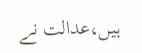ہیں،عدالت نے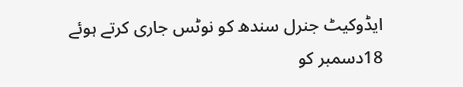ایڈوکیٹ جنرل سندھ کو نوٹس جاری کرتے ہوئے 18دسمبر کو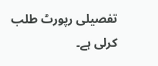تفصیلی رپورٹ طلب کرلی ہے۔